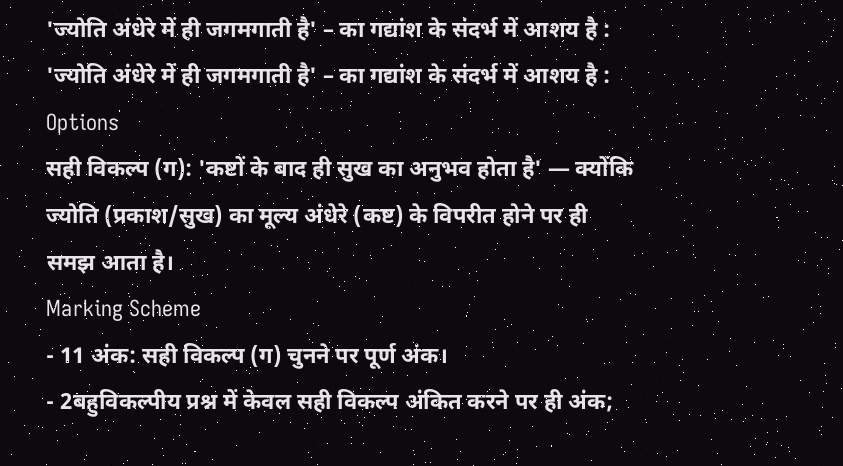'ज्योति अंधेरे में ही जगमगाती है' – का गद्यांश के संदर्भ में आशय है :
'ज्योति अंधेरे में ही जगमगाती है' – का गद्यांश के संदर्भ में आशय है :
Options
सही विकल्प (ग): 'कष्टों के बाद ही सुख का अनुभव होता है' — क्योंकि ज्योति (प्रकाश/सुख) का मूल्य अंधेरे (कष्ट) के विपरीत होने पर ही समझ आता है।
Marking Scheme
- 11 अंक: सही विकल्प (ग) चुनने पर पूर्ण अंक।
- 2बहुविकल्पीय प्रश्न में केवल सही विकल्प अंकित करने पर ही अंक;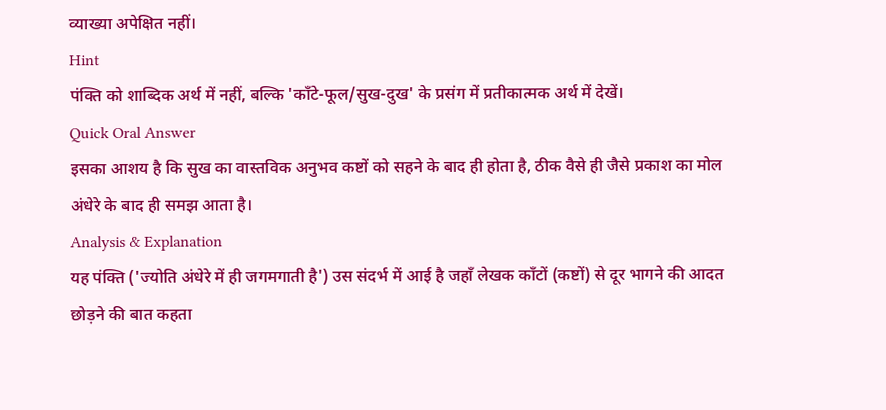व्याख्या अपेक्षित नहीं।
Hint
पंक्ति को शाब्दिक अर्थ में नहीं, बल्कि 'काँटे-फूल/सुख-दुख' के प्रसंग में प्रतीकात्मक अर्थ में देखें।
Quick Oral Answer
इसका आशय है कि सुख का वास्तविक अनुभव कष्टों को सहने के बाद ही होता है, ठीक वैसे ही जैसे प्रकाश का मोल अंधेरे के बाद ही समझ आता है।
Analysis & Explanation
यह पंक्ति ('ज्योति अंधेरे में ही जगमगाती है') उस संदर्भ में आई है जहाँ लेखक काँटों (कष्टों) से दूर भागने की आदत छोड़ने की बात कहता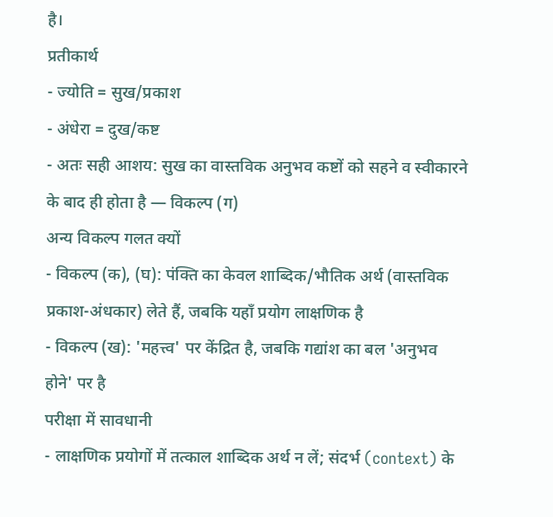है।
प्रतीकार्थ
- ज्योति = सुख/प्रकाश
- अंधेरा = दुख/कष्ट
- अतः सही आशय: सुख का वास्तविक अनुभव कष्टों को सहने व स्वीकारने के बाद ही होता है — विकल्प (ग)
अन्य विकल्प गलत क्यों
- विकल्प (क), (घ): पंक्ति का केवल शाब्दिक/भौतिक अर्थ (वास्तविक प्रकाश-अंधकार) लेते हैं, जबकि यहाँ प्रयोग लाक्षणिक है
- विकल्प (ख): 'महत्त्व' पर केंद्रित है, जबकि गद्यांश का बल 'अनुभव होने' पर है
परीक्षा में सावधानी
- लाक्षणिक प्रयोगों में तत्काल शाब्दिक अर्थ न लें; संदर्भ (context) के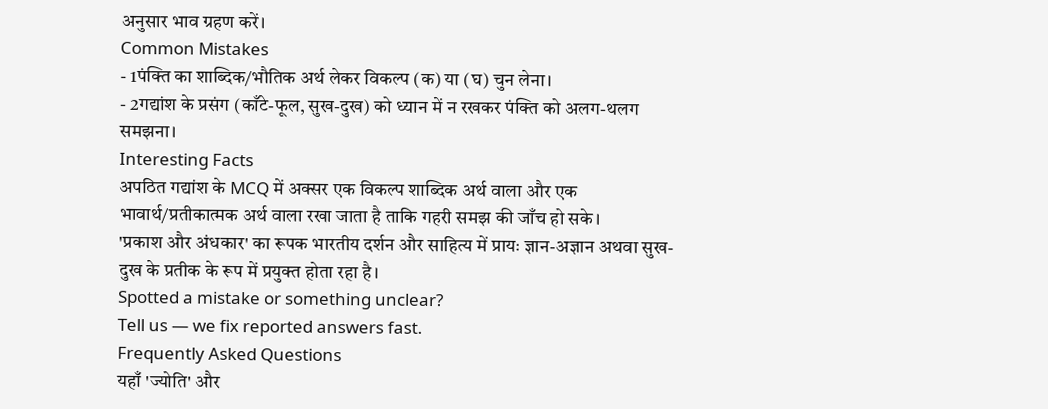अनुसार भाव ग्रहण करें।
Common Mistakes
- 1पंक्ति का शाब्दिक/भौतिक अर्थ लेकर विकल्प (क) या (घ) चुन लेना।
- 2गद्यांश के प्रसंग (काँटे-फूल, सुख-दुख) को ध्यान में न रखकर पंक्ति को अलग-थलग समझना।
Interesting Facts
अपठित गद्यांश के MCQ में अक्सर एक विकल्प शाब्दिक अर्थ वाला और एक भावार्थ/प्रतीकात्मक अर्थ वाला रखा जाता है ताकि गहरी समझ की जाँच हो सके।
'प्रकाश और अंधकार' का रूपक भारतीय दर्शन और साहित्य में प्रायः ज्ञान-अज्ञान अथवा सुख-दुख के प्रतीक के रूप में प्रयुक्त होता रहा है।
Spotted a mistake or something unclear?
Tell us — we fix reported answers fast.
Frequently Asked Questions
यहाँ 'ज्योति' और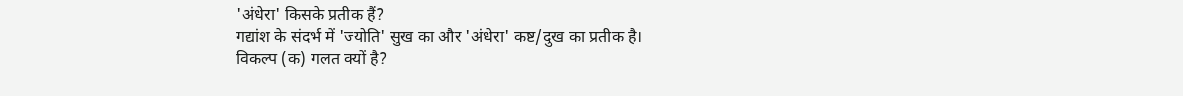'अंधेरा' किसके प्रतीक हैं?
गद्यांश के संदर्भ में 'ज्योति' सुख का और 'अंधेरा' कष्ट/दुख का प्रतीक है।
विकल्प (क) गलत क्यों है?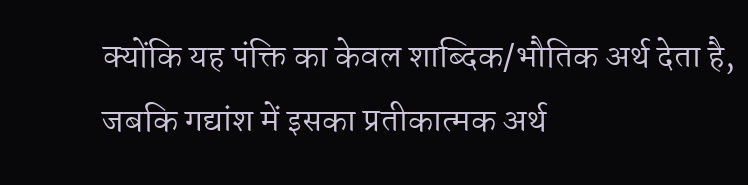क्योंकि यह पंक्ति का केवल शाब्दिक/भौतिक अर्थ देता है, जबकि गद्यांश में इसका प्रतीकात्मक अर्थ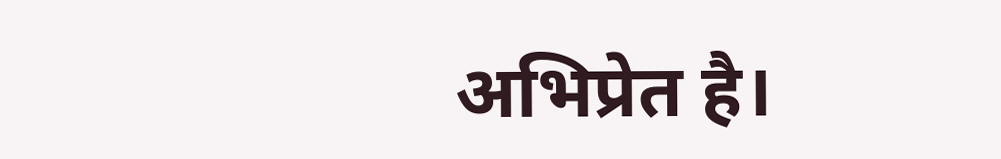अभिप्रेत है।